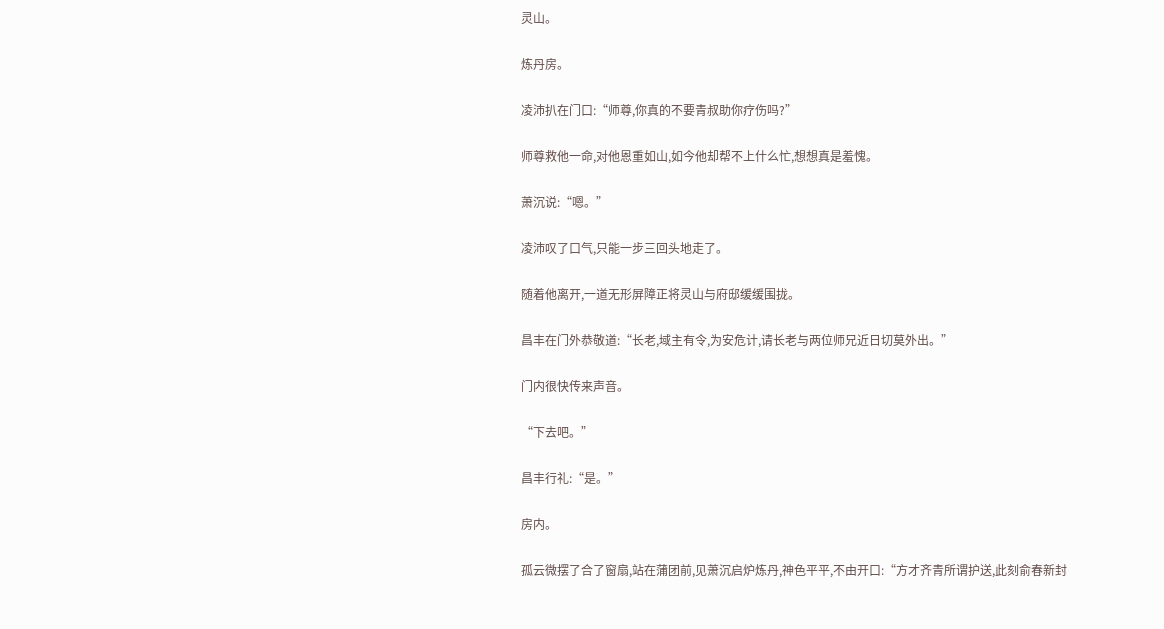灵山。

炼丹房。

凌沛扒在门口:“师尊,你真的不要青叔助你疗伤吗?”

师尊救他一命,对他恩重如山,如今他却帮不上什么忙,想想真是羞愧。

萧沉说:“嗯。”

凌沛叹了口气,只能一步三回头地走了。

随着他离开,一道无形屏障正将灵山与府邸缓缓围拢。

昌丰在门外恭敬道:“长老,域主有令,为安危计,请长老与两位师兄近日切莫外出。”

门内很快传来声音。

“下去吧。”

昌丰行礼:“是。”

房内。

孤云微摆了合了窗扇,站在蒲团前,见萧沉启炉炼丹,神色平平,不由开口:“方才齐青所谓护送,此刻俞春新封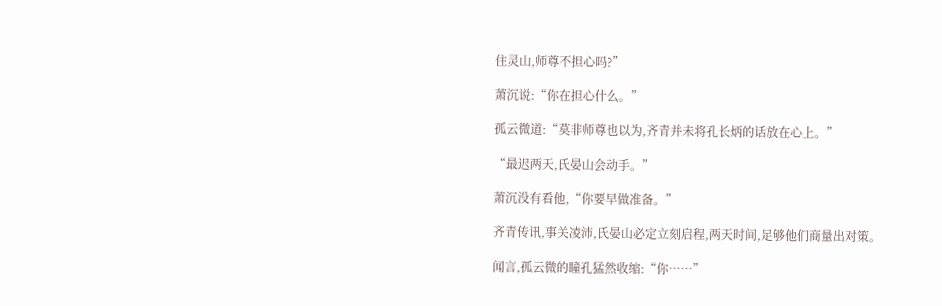住灵山,师尊不担心吗?”

萧沉说:“你在担心什么。”

孤云微道:“莫非师尊也以为,齐青并未将孔长炳的话放在心上。”

“最迟两天,氏晏山会动手。”

萧沉没有看他,“你要早做准备。”

齐青传讯,事关凌沛,氏晏山必定立刻启程,两天时间,足够他们商量出对策。

闻言,孤云微的瞳孔猛然收缩:“你……”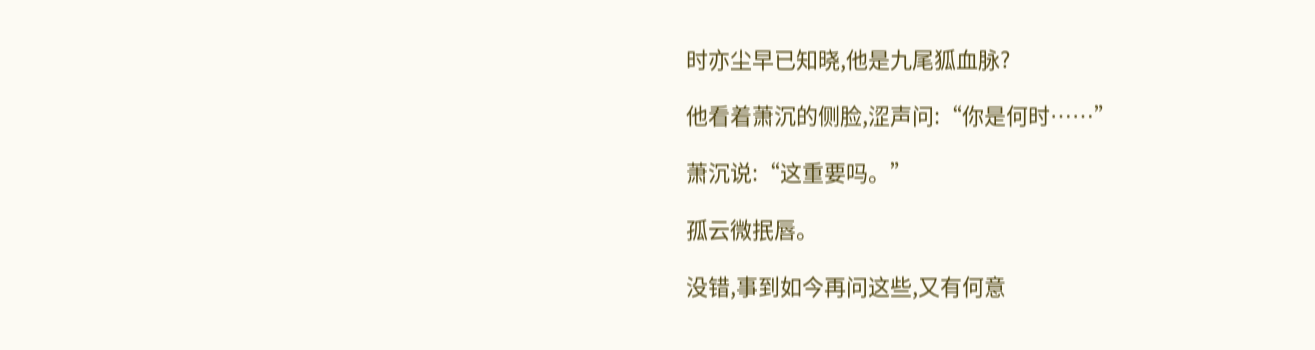时亦尘早已知晓,他是九尾狐血脉?

他看着萧沉的侧脸,涩声问:“你是何时……”

萧沉说:“这重要吗。”

孤云微抿唇。

没错,事到如今再问这些,又有何意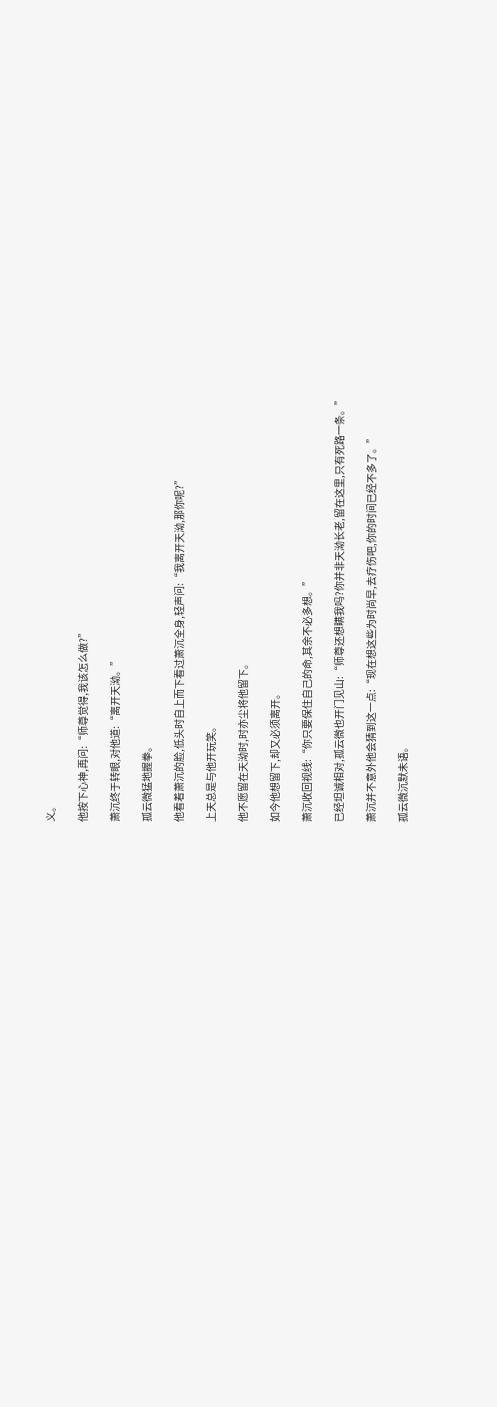义。

他按下心神,再问:“师尊觉得,我该怎么做?”

萧沉终于转眼,对他道:“离开天泑。”

孤云微猛地握拳。

他看着萧沉的脸,低头时自上而下看过萧沉全身,轻声问:“我离开天泑,那你呢?”

上天总是与他开玩笑。

他不愿留在天泑时,时亦尘将他留下。

如今他想留下,却又必须离开。

萧沉收回视线:“你只要保住自己的命,其余不必多想。”

已经坦诚相对,孤云微也开门见山:“师尊还想瞒我吗?你并非天泑长老,留在这里,只有死路一条。”

萧沉并不意外他会猜到这一点:“现在想这些为时尚早,去疗伤吧,你的时间已经不多了。”

孤云微沉默未语。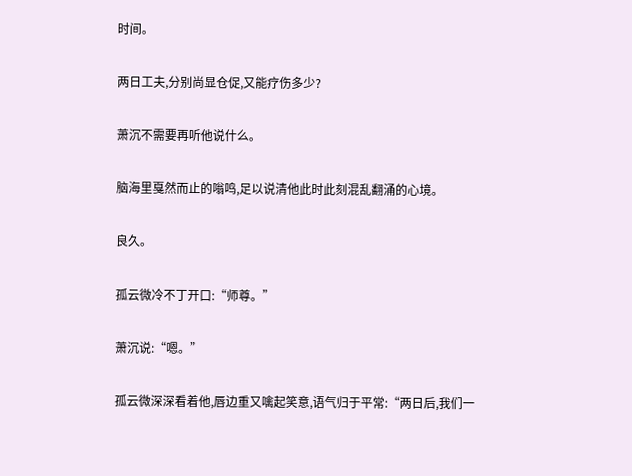时间。

两日工夫,分别尚显仓促,又能疗伤多少?

萧沉不需要再听他说什么。

脑海里戛然而止的嗡鸣,足以说清他此时此刻混乱翻涌的心境。

良久。

孤云微冷不丁开口:“师尊。”

萧沉说:“嗯。”

孤云微深深看着他,唇边重又噙起笑意,语气归于平常:“两日后,我们一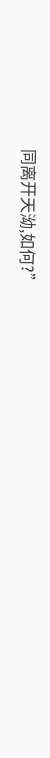同离开天泑,如何?”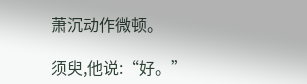萧沉动作微顿。

须臾,他说:“好。”